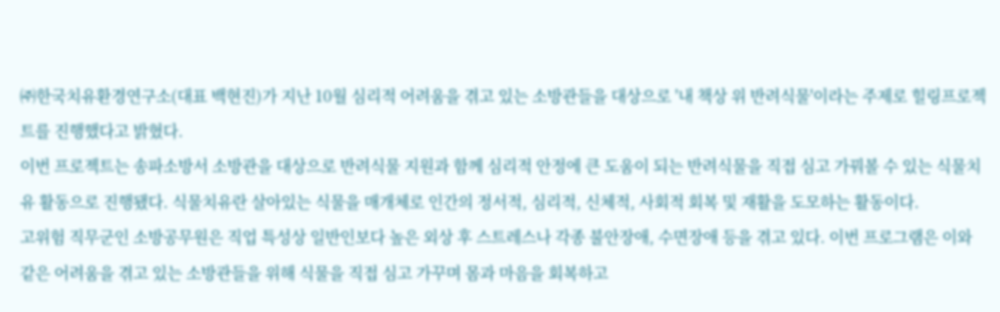㈜한국치유환경연구소(대표 백현진)가 지난 10월 심리적 어려움을 겪고 있는 소방관들을 대상으로 '내 책상 위 반려식물'이라는 주제로 힐링프로젝트를 진행했다고 밝혔다.
이번 프로젝트는 송파소방서 소방관을 대상으로 반려식물 지원과 함께 심리적 안정에 큰 도움이 되는 반려식물을 직접 심고 가꿔볼 수 있는 식물치유 활동으로 진행됐다. 식물치유란 살아있는 식물을 매개체로 인간의 정서적, 심리적, 신체적, 사회적 회복 및 재활을 도모하는 활동이다.
고위험 직무군인 소방공무원은 직업 특성상 일반인보다 높은 외상 후 스트레스나 각종 불안장애, 수면장애 등을 겪고 있다. 이번 프로그램은 이와 같은 어려움을 겪고 있는 소방관들을 위해 식물을 직접 심고 가꾸며 몸과 마음을 회복하고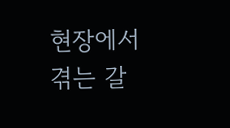현장에서 겪는 갈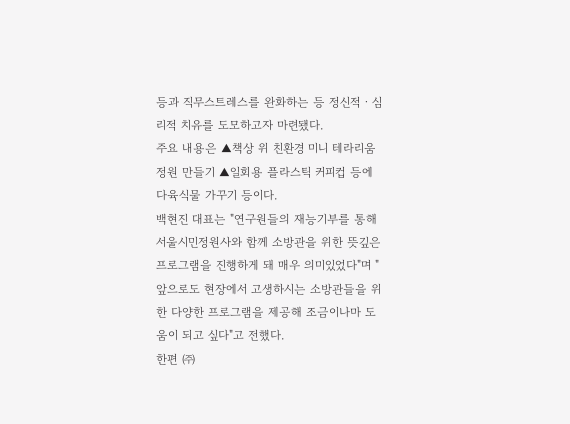등과 직무스트레스를 완화하는 등 정신적ㆍ심리적 치유를 도모하고자 마련됐다.
주요 내용은 ▲책상 위 친환경 미니 테라리움 정원 만들기 ▲일회용 플라스틱 커피컵 등에 다육식물 가꾸기 등이다.
백현진 대표는 "연구원들의 재능기부를 통해 서울시민정원사와 함께 소방관을 위한 뜻깊은 프로그램을 진행하게 돼 매우 의미있었다"며 "앞으로도 현장에서 고생하시는 소방관들을 위한 다양한 프로그램을 제공해 조금이나마 도움이 되고 싶다"고 전했다.
한편 ㈜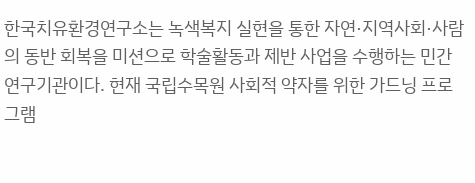한국치유환경연구소는 녹색복지 실현을 통한 자연·지역사회·사람의 동반 회복을 미션으로 학술활동과 제반 사업을 수행하는 민간연구기관이다. 현재 국립수목원 사회적 약자를 위한 가드닝 프로그램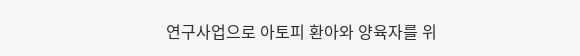연구사업으로 아토피 환아와 양육자를 위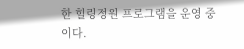한 힐링정원 프로그램을 운영 중이다.